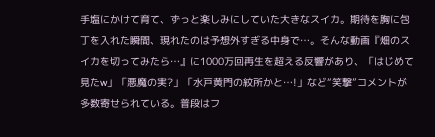手塩にかけて育て、ずっと楽しみにしていた大きなスイカ。期待を胸に包丁を入れた瞬間、現れたのは予想外すぎる中身で…。そんな動画『畑のスイカを切ってみたら…』に1000万回再生を超える反響があり、「はじめて見たw」「悪魔の実?」「水戸黄門の紋所かと…!」など“笑撃”コメントが多数寄せられている。普段はフ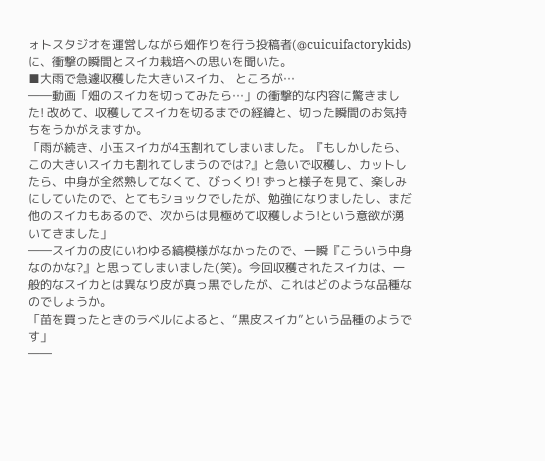ォトスタジオを運営しながら畑作りを行う投稿者(@cuicuifactorykids)に、衝撃の瞬間とスイカ栽培への思いを聞いた。
■大雨で急遽収穫した大きいスイカ、 ところが…
――動画「畑のスイカを切ってみたら…」の衝撃的な内容に驚きました! 改めて、収穫してスイカを切るまでの経緯と、切った瞬間のお気持ちをうかがえますか。
「雨が続き、小玉スイカが4玉割れてしまいました。『もしかしたら、この大きいスイカも割れてしまうのでは?』と急いで収穫し、カットしたら、中身が全然熟してなくて、びっくり! ずっと様子を見て、楽しみにしていたので、とてもショックでしたが、勉強になりましたし、まだ他のスイカもあるので、次からは見極めて収穫しよう!という意欲が湧いてきました」
――スイカの皮にいわゆる縞模様がなかったので、一瞬『こういう中身なのかな?』と思ってしまいました(笑)。今回収穫されたスイカは、一般的なスイカとは異なり皮が真っ黒でしたが、これはどのような品種なのでしょうか。
「苗を買ったときのラベルによると、“黒皮スイカ”という品種のようです」
――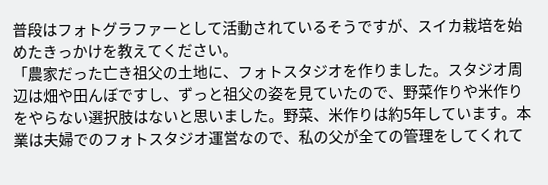普段はフォトグラファーとして活動されているそうですが、スイカ栽培を始めたきっかけを教えてください。
「農家だった亡き祖父の土地に、フォトスタジオを作りました。スタジオ周辺は畑や田んぼですし、ずっと祖父の姿を見ていたので、野菜作りや米作りをやらない選択肢はないと思いました。野菜、米作りは約5年しています。本業は夫婦でのフォトスタジオ運営なので、私の父が全ての管理をしてくれて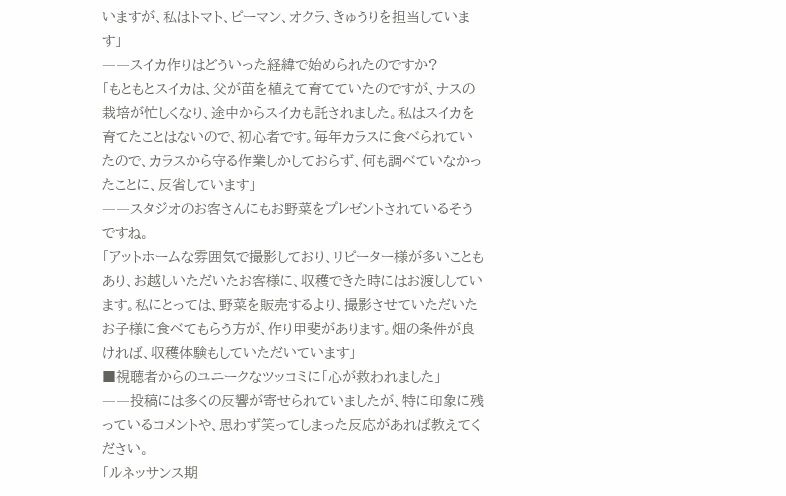いますが、私はトマト、ピーマン、オクラ、きゅうりを担当しています」
――スイカ作りはどういった経緯で始められたのですか?
「もともとスイカは、父が苗を植えて育てていたのですが、ナスの栽培が忙しくなり、途中からスイカも託されました。私はスイカを育てたことはないので、初心者です。毎年カラスに食べられていたので、カラスから守る作業しかしておらず、何も調べていなかったことに、反省しています」
――スタジオのお客さんにもお野菜をプレゼントされているそうですね。
「アットホームな雰囲気で撮影しており、リピーター様が多いこともあり、お越しいただいたお客様に、収穫できた時にはお渡ししています。私にとっては、野菜を販売するより、撮影させていただいたお子様に食べてもらう方が、作り甲斐があります。畑の条件が良ければ、収穫体験もしていただいています」
■視聴者からのユニークなツッコミに「心が救われました」
――投稿には多くの反響が寄せられていましたが、特に印象に残っているコメントや、思わず笑ってしまった反応があれば教えてください。
「ルネッサンス期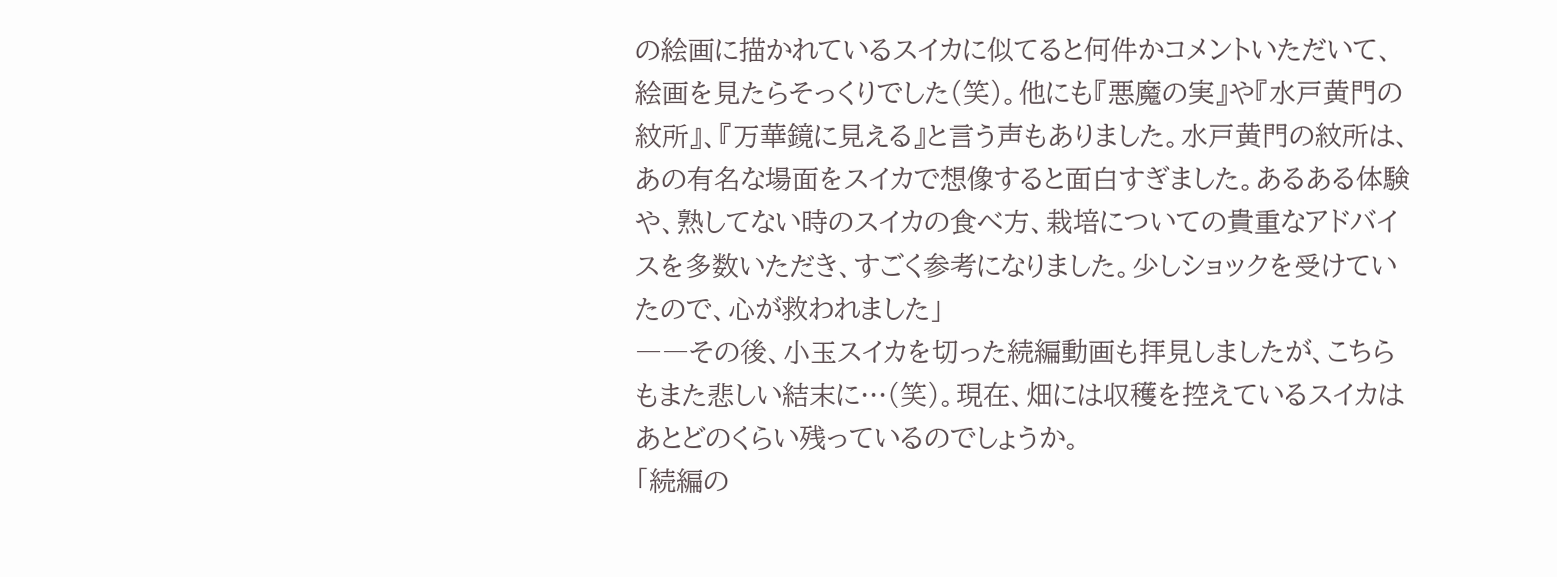の絵画に描かれているスイカに似てると何件かコメントいただいて、絵画を見たらそっくりでした(笑)。他にも『悪魔の実』や『水戸黄門の紋所』、『万華鏡に見える』と言う声もありました。水戸黄門の紋所は、あの有名な場面をスイカで想像すると面白すぎました。あるある体験や、熟してない時のスイカの食べ方、栽培についての貴重なアドバイスを多数いただき、すごく参考になりました。少しショックを受けていたので、心が救われました」
――その後、小玉スイカを切った続編動画も拝見しましたが、こちらもまた悲しい結末に…(笑)。現在、畑には収穫を控えているスイカはあとどのくらい残っているのでしょうか。
「続編の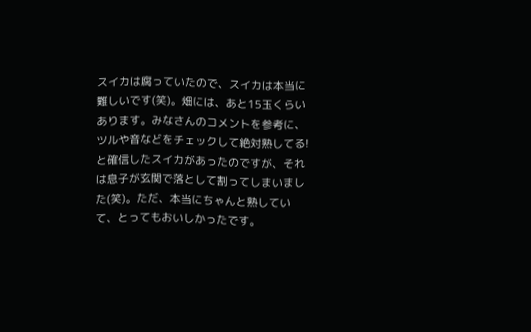スイカは腐っていたので、スイカは本当に難しいです(笑)。畑には、あと15玉くらいあります。みなさんのコメントを参考に、ツルや音などをチェックして絶対熟してる!と確信したスイカがあったのですが、それは息子が玄関で落として割ってしまいました(笑)。ただ、本当にちゃんと熟していて、とってもおいしかったです。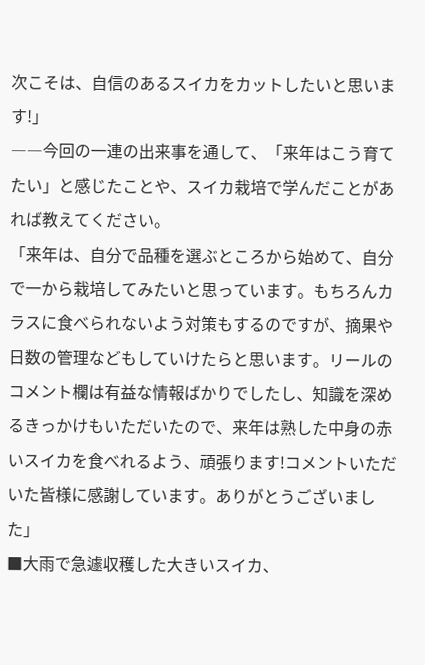次こそは、自信のあるスイカをカットしたいと思います!」
――今回の一連の出来事を通して、「来年はこう育てたい」と感じたことや、スイカ栽培で学んだことがあれば教えてください。
「来年は、自分で品種を選ぶところから始めて、自分で一から栽培してみたいと思っています。もちろんカラスに食べられないよう対策もするのですが、摘果や日数の管理などもしていけたらと思います。リールのコメント欄は有益な情報ばかりでしたし、知識を深めるきっかけもいただいたので、来年は熟した中身の赤いスイカを食べれるよう、頑張ります!コメントいただいた皆様に感謝しています。ありがとうございました」
■大雨で急遽収穫した大きいスイカ、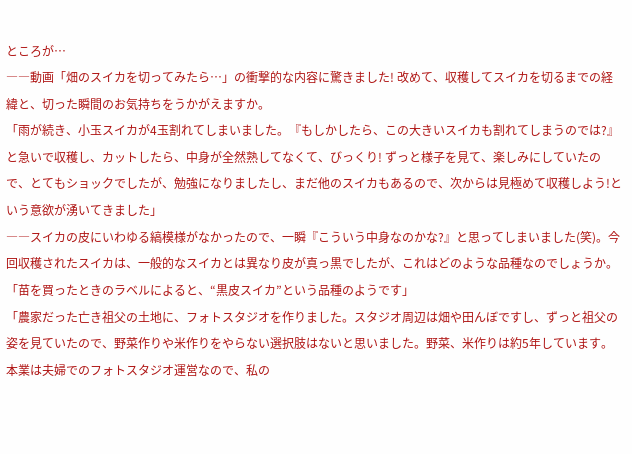ところが…
――動画「畑のスイカを切ってみたら…」の衝撃的な内容に驚きました! 改めて、収穫してスイカを切るまでの経緯と、切った瞬間のお気持ちをうかがえますか。
「雨が続き、小玉スイカが4玉割れてしまいました。『もしかしたら、この大きいスイカも割れてしまうのでは?』と急いで収穫し、カットしたら、中身が全然熟してなくて、びっくり! ずっと様子を見て、楽しみにしていたので、とてもショックでしたが、勉強になりましたし、まだ他のスイカもあるので、次からは見極めて収穫しよう!という意欲が湧いてきました」
――スイカの皮にいわゆる縞模様がなかったので、一瞬『こういう中身なのかな?』と思ってしまいました(笑)。今回収穫されたスイカは、一般的なスイカとは異なり皮が真っ黒でしたが、これはどのような品種なのでしょうか。
「苗を買ったときのラベルによると、“黒皮スイカ”という品種のようです」
「農家だった亡き祖父の土地に、フォトスタジオを作りました。スタジオ周辺は畑や田んぼですし、ずっと祖父の姿を見ていたので、野菜作りや米作りをやらない選択肢はないと思いました。野菜、米作りは約5年しています。本業は夫婦でのフォトスタジオ運営なので、私の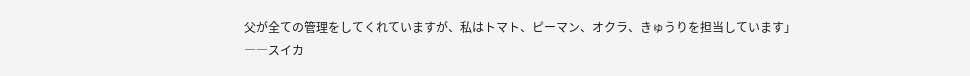父が全ての管理をしてくれていますが、私はトマト、ピーマン、オクラ、きゅうりを担当しています」
――スイカ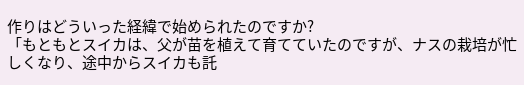作りはどういった経緯で始められたのですか?
「もともとスイカは、父が苗を植えて育てていたのですが、ナスの栽培が忙しくなり、途中からスイカも託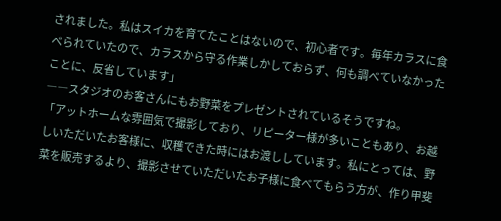されました。私はスイカを育てたことはないので、初心者です。毎年カラスに食べられていたので、カラスから守る作業しかしておらず、何も調べていなかったことに、反省しています」
――スタジオのお客さんにもお野菜をプレゼントされているそうですね。
「アットホームな雰囲気で撮影しており、リピーター様が多いこともあり、お越しいただいたお客様に、収穫できた時にはお渡ししています。私にとっては、野菜を販売するより、撮影させていただいたお子様に食べてもらう方が、作り甲斐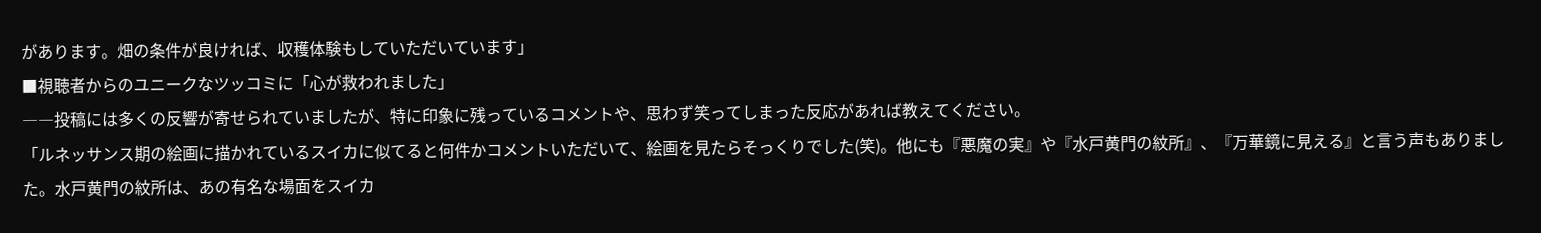があります。畑の条件が良ければ、収穫体験もしていただいています」
■視聴者からのユニークなツッコミに「心が救われました」
――投稿には多くの反響が寄せられていましたが、特に印象に残っているコメントや、思わず笑ってしまった反応があれば教えてください。
「ルネッサンス期の絵画に描かれているスイカに似てると何件かコメントいただいて、絵画を見たらそっくりでした(笑)。他にも『悪魔の実』や『水戸黄門の紋所』、『万華鏡に見える』と言う声もありました。水戸黄門の紋所は、あの有名な場面をスイカ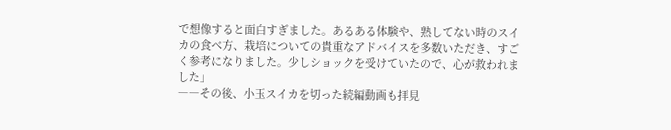で想像すると面白すぎました。あるある体験や、熟してない時のスイカの食べ方、栽培についての貴重なアドバイスを多数いただき、すごく参考になりました。少しショックを受けていたので、心が救われました」
――その後、小玉スイカを切った続編動画も拝見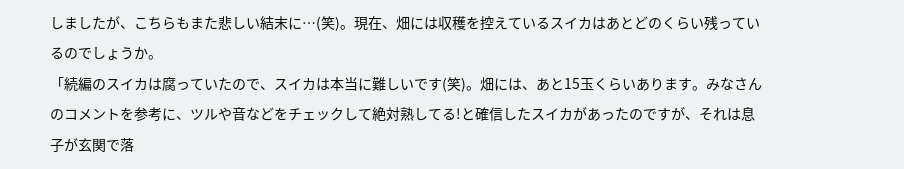しましたが、こちらもまた悲しい結末に…(笑)。現在、畑には収穫を控えているスイカはあとどのくらい残っているのでしょうか。
「続編のスイカは腐っていたので、スイカは本当に難しいです(笑)。畑には、あと15玉くらいあります。みなさんのコメントを参考に、ツルや音などをチェックして絶対熟してる!と確信したスイカがあったのですが、それは息子が玄関で落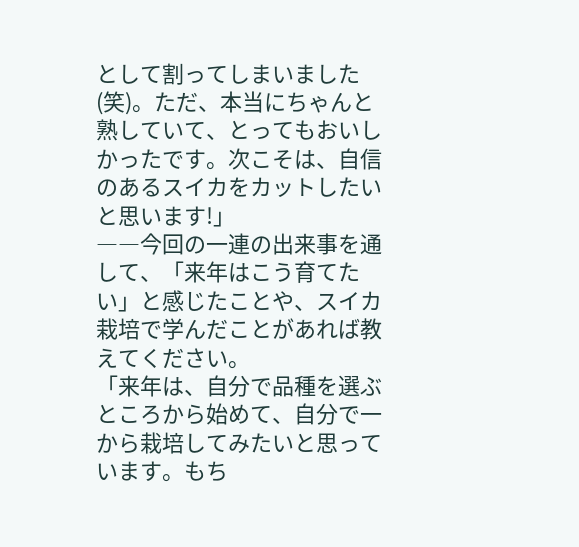として割ってしまいました(笑)。ただ、本当にちゃんと熟していて、とってもおいしかったです。次こそは、自信のあるスイカをカットしたいと思います!」
――今回の一連の出来事を通して、「来年はこう育てたい」と感じたことや、スイカ栽培で学んだことがあれば教えてください。
「来年は、自分で品種を選ぶところから始めて、自分で一から栽培してみたいと思っています。もち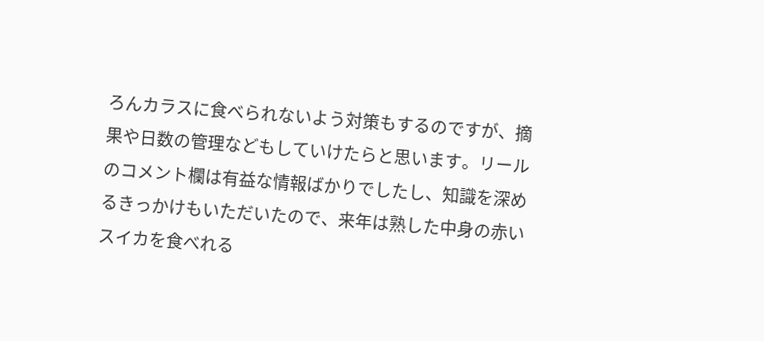ろんカラスに食べられないよう対策もするのですが、摘果や日数の管理などもしていけたらと思います。リールのコメント欄は有益な情報ばかりでしたし、知識を深めるきっかけもいただいたので、来年は熟した中身の赤いスイカを食べれる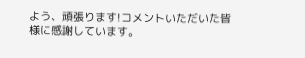よう、頑張ります!コメントいただいた皆様に感謝しています。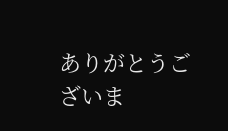ありがとうございま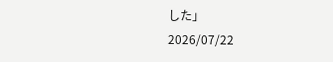した」
2026/07/22